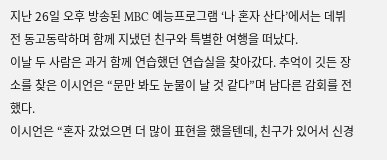지난 26일 오후 방송된 MBC 예능프로그램 ‘나 혼자 산다’에서는 데뷔 전 동고동락하며 함께 지냈던 친구와 특별한 여행을 떠났다.
이날 두 사람은 과거 함께 연습했던 연습실을 찾아갔다. 추억이 깃든 장소를 찾은 이시언은 “문만 봐도 눈물이 날 것 같다”며 남다른 감회를 전했다.
이시언은 “혼자 갔었으면 더 많이 표현을 했을텐데, 친구가 있어서 신경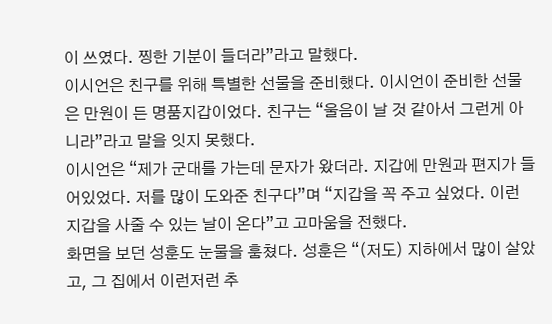이 쓰였다. 찡한 기분이 들더라”라고 말했다.
이시언은 친구를 위해 특별한 선물을 준비했다. 이시언이 준비한 선물은 만원이 든 명품지갑이었다. 친구는 “울음이 날 것 같아서 그런게 아니라”라고 말을 잇지 못했다.
이시언은 “제가 군대를 가는데 문자가 왔더라. 지갑에 만원과 편지가 들어있었다. 저를 많이 도와준 친구다”며 “지갑을 꼭 주고 싶었다. 이런 지갑을 사줄 수 있는 날이 온다”고 고마움을 전했다.
화면을 보던 성훈도 눈물을 훔쳤다. 성훈은 “(저도) 지하에서 많이 살았고, 그 집에서 이런저런 추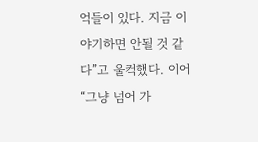억들이 있다. 지금 이야기하면 안될 것 같다”고 울컥했다. 이어 “그냥 넘어 가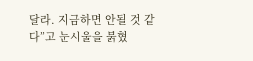달라. 지금하면 안될 것 같다”고 눈시울을 붉혔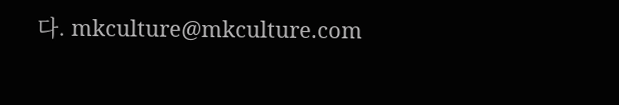다. mkculture@mkculture.com